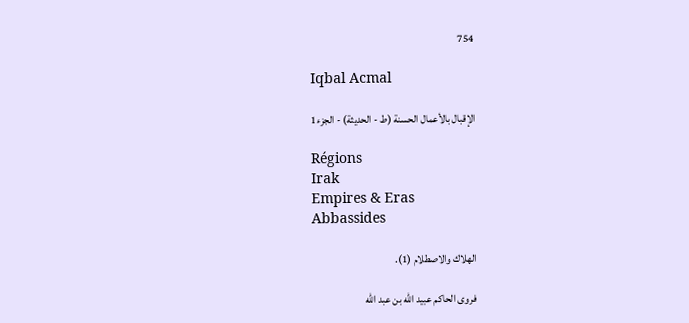754

Iqbal Acmal

الإقبال بالأعمال الحسنة (ط - الحديثة) - الجزء1

Régions
Irak
Empires & Eras
Abbassides

الهلاك والاصطلام (1).

فروى الحاكم عبيد الله بن عبد الله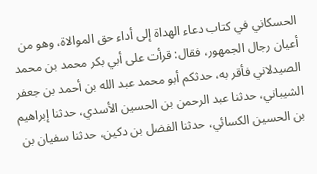الحسكاني في كتاب دعاء الهداة إلى أداء حق الموالاة، وهو من أعيان رجال الجمهور، فقال: قرأت على أبي بكر محمد بن محمد الصيدلاني فأقر به، حدثكم أبو محمد عبد الله بن أحمد بن جعفر الشيباني، حدثنا عبد الرحمن بن الحسين الأسدي، حدثنا إبراهيم بن الحسين الكسائي، حدثنا الفضل بن دكين، حدثنا سفيان بن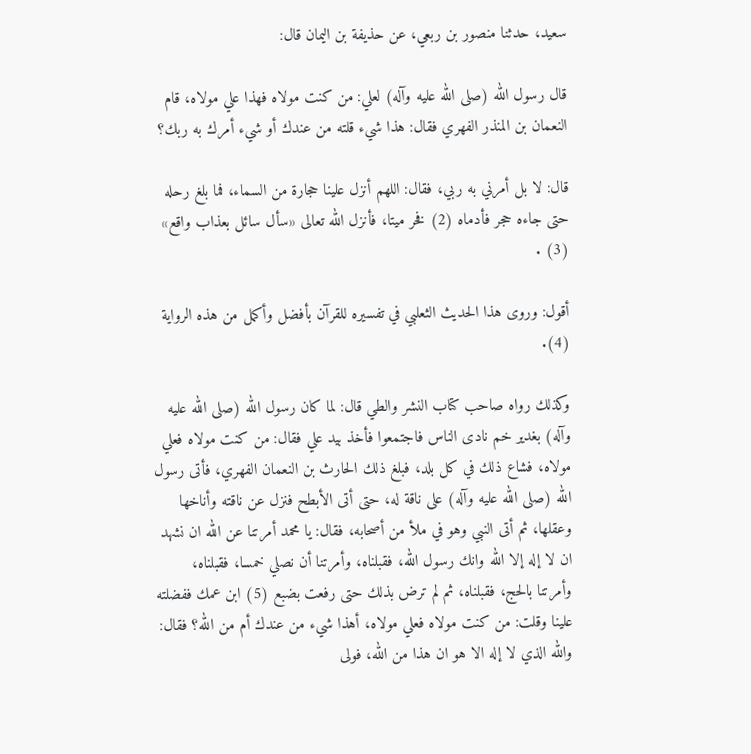سعيد، حدثنا منصور بن ربعي، عن حذيفة بن اليمان قال:

قال رسول الله (صلى الله عليه وآله) لعلي: من كنت مولاه فهذا علي مولاه، قام النعمان بن المنذر الفهري فقال: هذا شيء قلته من عندك أو شيء أمرك به ربك؟

قال: لا بل أمرني به ربي، فقال: اللهم أنزل علينا حجارة من السماء، فما بلغ رحله حتى جاءه حجر فأدماه (2) فخر ميتا، فأنزل الله تعالى «سأل سائل بعذاب واقع» (3) .

أقول: وروى هذا الحديث الثعلبي في تفسيره للقرآن بأفضل وأكمل من هذه الرواية (4).

وكذلك رواه صاحب كتاب النشر والطي قال: لما كان رسول الله (صلى الله عليه وآله) بغدير خم نادى الناس فاجتمعوا فأخذ بيد علي فقال: من كنت مولاه فعلي مولاه، فشاع ذلك في كل بلد، فبلغ ذلك الحارث بن النعمان الفهري، فأتى رسول الله (صلى الله عليه وآله) على ناقة له، حتى أتى الأبطح فنزل عن ناقته وأناخها وعقلها، ثم أتى النبي وهو في ملأ من أصحابه، فقال: يا محمد أمرتنا عن الله ان نشهد ان لا إله إلا الله وانك رسول الله، فقبلناه، وأمرتنا أن نصلي خمسا، فقبلناه، وأمرتنا بالحج، فقبلناه، ثم لم ترض بذلك حتى رفعت بضبع (5) ابن عمك ففضلته علينا وقلت: من كنت مولاه فعلي مولاه، أهذا شيء من عندك أم من الله؟ فقال: والله الذي لا إله الا هو ان هذا من الله، فولى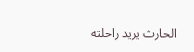الحارث يريد راحلته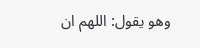وهو يقول: اللهم ان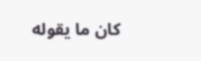كان ما يقوله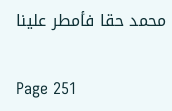محمد حقا فأمطر علينا

Page 251